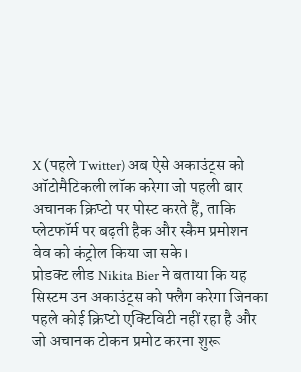X (पहले Twitter) अब ऐसे अकाउंट्स को ऑटोमैटिकली लॉक करेगा जो पहली बार अचानक क्रिप्टो पर पोस्ट करते हैं, ताकि प्लेटफॉर्म पर बढ़ती हैक और स्कैम प्रमोशन वेव को कंट्रोल किया जा सके।
प्रोडक्ट लीड Nikita Bier ने बताया कि यह सिस्टम उन अकाउंट्स को फ्लैग करेगा जिनका पहले कोई क्रिप्टो एक्टिविटी नहीं रहा है और जो अचानक टोकन प्रमोट करना शुरू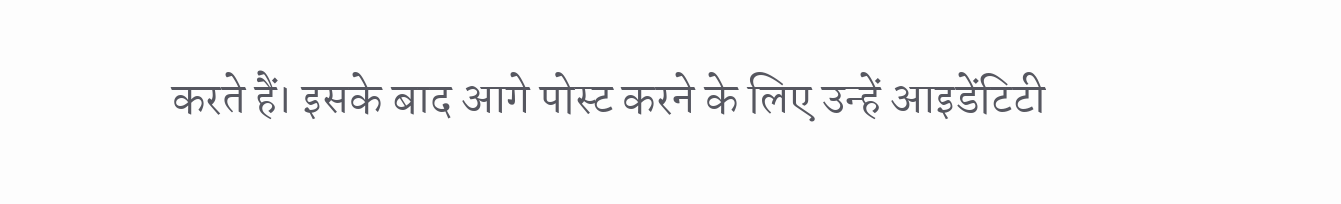करते हैं। इसके बाद आगे पोस्ट करने के लिए उन्हें आइडेंटिटी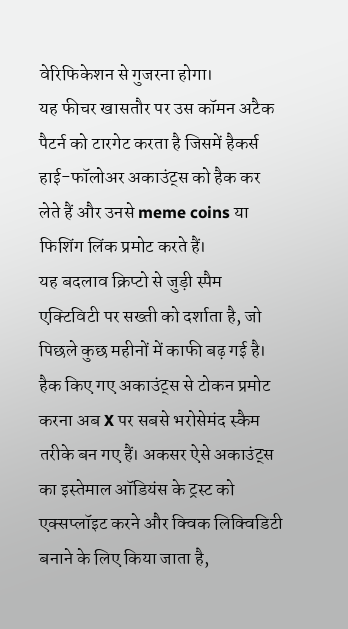वेरिफिकेशन से गुजरना होगा।
यह फीचर खासतौर पर उस कॉमन अटैक पैटर्न को टारगेट करता है जिसमें हैकर्स हाई-फॉलोअर अकाउंट्स को हैक कर लेते हैं और उनसे meme coins या फिशिंग लिंक प्रमोट करते हैं।
यह बदलाव क्रिप्टो से जुड़ी स्पैम एक्टिविटी पर सख्ती को दर्शाता है, जो पिछले कुछ महीनों में काफी बढ़ गई है।
हैक किए गए अकाउंट्स से टोकन प्रमोट करना अब X पर सबसे भरोसेमंद स्कैम तरीके बन गए हैं। अकसर ऐसे अकाउंट्स का इस्तेमाल ऑडियंस के ट्रस्ट को एक्सप्लॉइट करने और क्विक लिक्विडिटी बनाने के लिए किया जाता है,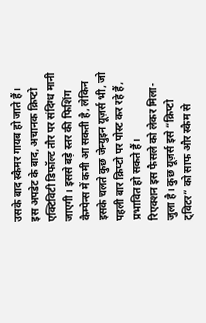उसके बाद स्कैमर गायब हो जाते हैं।
इस अपडेट के बाद, अचानक क्रिप्टो एक्टिविटी डिफॉल्ट तौर पर संदिग्ध मानी जाएगी। इससे बड़े स्तर की फिशिंग कैम्पेन्स में कमी आ सकती है, लेकिन इसके चलते कुछ जेन्युइन यूज़र्स भी, जो पहली बार क्रिप्टो पर पोस्ट कर रहे हैं, प्रभावित हो सकते हैं।
रिएक्शन इस फैसले को लेकर मिला-जुला है। कुछ यूज़र्स इसे “क्रिप्टो ट्विटर” को साफ और स्कैम से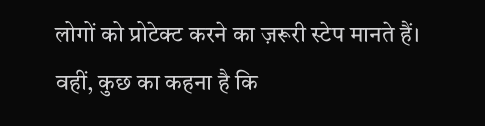लोगों को प्रोटेक्ट करने का ज़रूरी स्टेप मानते हैं।
वहीं, कुछ का कहना है कि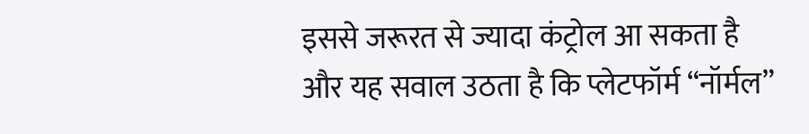इससे जरूरत से ज्यादा कंट्रोल आ सकता है और यह सवाल उठता है कि प्लेटफॉर्म “नॉर्मल”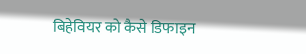बिहेवियर को कैसे डिफाइन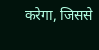करेगा, जिससे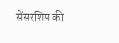सेंसरशिप की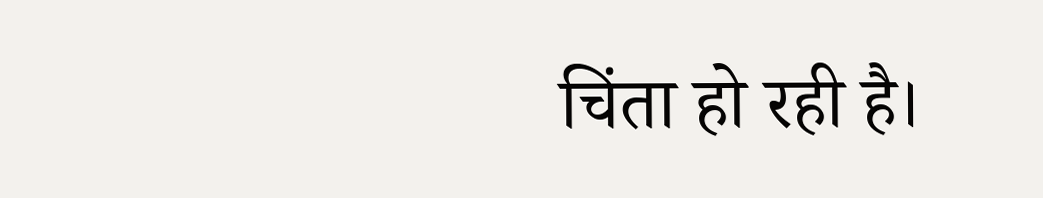चिंता हो रही है।